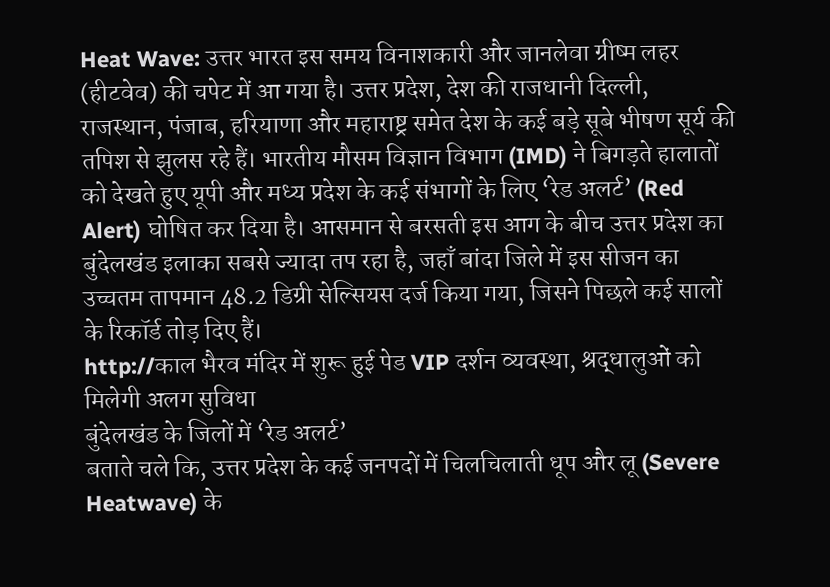Heat Wave: उत्तर भारत इस समय विनाशकारी और जानलेवा ग्रीष्म लहर (हीटवेव) की चपेट में आ गया है। उत्तर प्रदेश, देश की राजधानी दिल्ली, राजस्थान, पंजाब, हरियाणा और महाराष्ट्र समेत देश के कई बड़े सूबे भीषण सूर्य की तपिश से झुलस रहे हैं। भारतीय मौसम विज्ञान विभाग (IMD) ने बिगड़ते हालातों को देखते हुए यूपी और मध्य प्रदेश के कई संभागों के लिए ‘रेड अलर्ट’ (Red Alert) घोषित कर दिया है। आसमान से बरसती इस आग के बीच उत्तर प्रदेश का बुंदेलखंड इलाका सबसे ज्यादा तप रहा है, जहाँ बांदा जिले में इस सीजन का उच्चतम तापमान 48.2 डिग्री सेल्सियस दर्ज किया गया, जिसने पिछले कई सालों के रिकॉर्ड तोड़ दिए हैं।
http://काल भैरव मंदिर में शुरू हुई पेड VIP दर्शन व्यवस्था, श्रद्धालुओं को मिलेगी अलग सुविधा
बुंदेलखंड के जिलों में ‘रेड अलर्ट’
बताते चले कि, उत्तर प्रदेश के कई जनपदों में चिलचिलाती धूप और लू (Severe Heatwave) के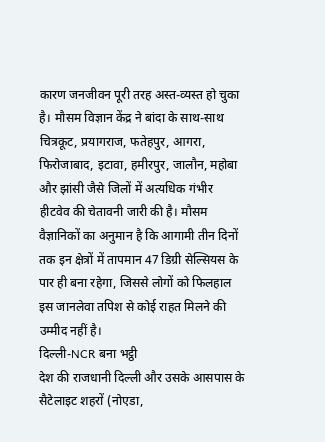कारण जनजीवन पूरी तरह अस्त-व्यस्त हो चुका है। मौसम विज्ञान केंद्र ने बांदा के साथ-साथ चित्रकूट, प्रयागराज, फतेहपुर, आगरा, फिरोजाबाद, इटावा, हमीरपुर, जालौन, महोबा और झांसी जैसे जिलों में अत्यधिक गंभीर हीटवेव की चेतावनी जारी की है। मौसम वैज्ञानिकों का अनुमान है कि आगामी तीन दिनों तक इन क्षेत्रों में तापमान 47 डिग्री सेल्सियस के पार ही बना रहेगा, जिससे लोगों को फिलहाल इस जानलेवा तपिश से कोई राहत मिलने की उम्मीद नहीं है।
दिल्ली-NCR बना भट्ठी
देश की राजधानी दिल्ली और उसके आसपास के सैटेलाइट शहरों (नोएडा,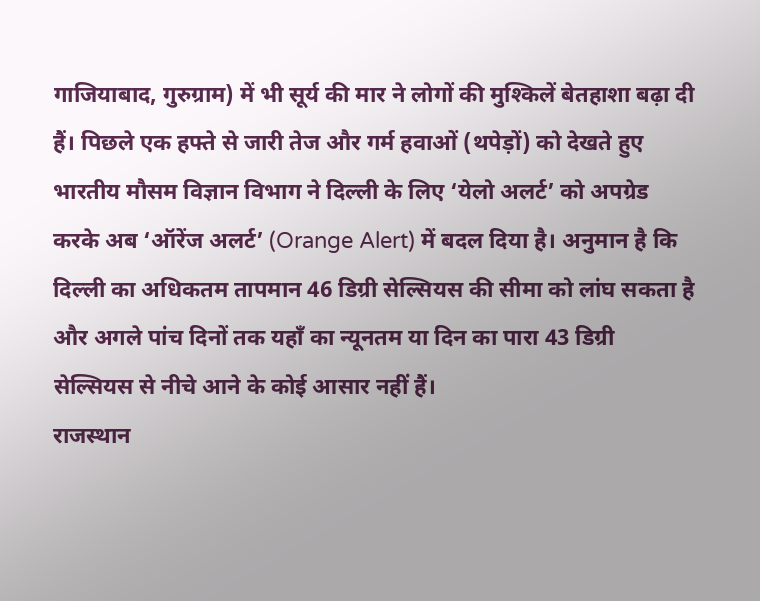गाजियाबाद, गुरुग्राम) में भी सूर्य की मार ने लोगों की मुश्किलें बेतहाशा बढ़ा दी हैं। पिछले एक हफ्ते से जारी तेज और गर्म हवाओं (थपेड़ों) को देखते हुए भारतीय मौसम विज्ञान विभाग ने दिल्ली के लिए ‘येलो अलर्ट’ को अपग्रेड करके अब ‘ऑरेंज अलर्ट’ (Orange Alert) में बदल दिया है। अनुमान है कि दिल्ली का अधिकतम तापमान 46 डिग्री सेल्सियस की सीमा को लांघ सकता है और अगले पांच दिनों तक यहाँ का न्यूनतम या दिन का पारा 43 डिग्री सेल्सियस से नीचे आने के कोई आसार नहीं हैं।
राजस्थान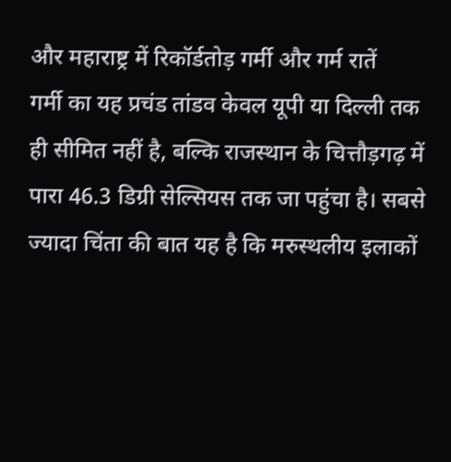और महाराष्ट्र में रिकॉर्डतोड़ गर्मी और गर्म रातें
गर्मी का यह प्रचंड तांडव केवल यूपी या दिल्ली तक ही सीमित नहीं है, बल्कि राजस्थान के चित्तौड़गढ़ में पारा 46.3 डिग्री सेल्सियस तक जा पहुंचा है। सबसे ज्यादा चिंता की बात यह है कि मरुस्थलीय इलाकों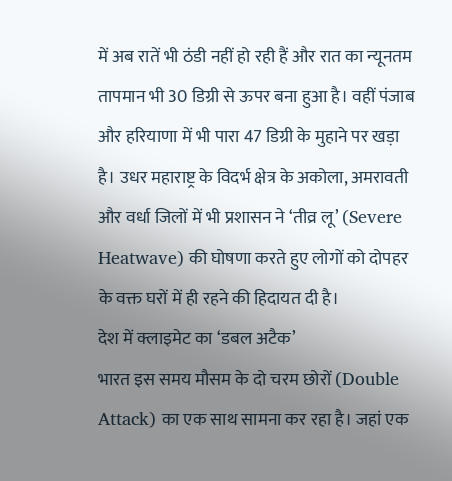में अब रातें भी ठंडी नहीं हो रही हैं और रात का न्यूनतम तापमान भी 30 डिग्री से ऊपर बना हुआ है। वहीं पंजाब और हरियाणा में भी पारा 47 डिग्री के मुहाने पर खड़ा है। उधर महाराष्ट्र के विदर्भ क्षेत्र के अकोला, अमरावती और वर्धा जिलों में भी प्रशासन ने ‘तीव्र लू’ (Severe Heatwave) की घोषणा करते हुए लोगों को दोपहर के वक्त घरों में ही रहने की हिदायत दी है।
देश में क्लाइमेट का ‘डबल अटैक’
भारत इस समय मौसम के दो चरम छोरों (Double Attack) का एक साथ सामना कर रहा है। जहां एक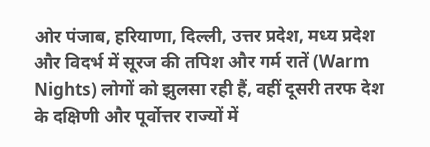ओर पंजाब, हरियाणा, दिल्ली, उत्तर प्रदेश, मध्य प्रदेश और विदर्भ में सूरज की तपिश और गर्म रातें (Warm Nights) लोगों को झुलसा रही हैं, वहीं दूसरी तरफ देश के दक्षिणी और पूर्वोत्तर राज्यों में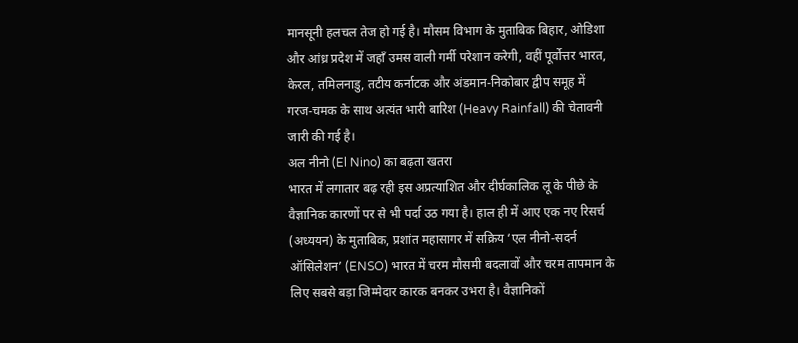मानसूनी हलचल तेज हो गई है। मौसम विभाग के मुताबिक बिहार, ओडिशा और आंध्र प्रदेश में जहाँ उमस वाली गर्मी परेशान करेगी, वहीं पूर्वोत्तर भारत, केरल, तमिलनाडु, तटीय कर्नाटक और अंडमान-निकोबार द्वीप समूह में गरज-चमक के साथ अत्यंत भारी बारिश (Heavy Rainfall) की चेतावनी जारी की गई है।
अल नीनो (El Nino) का बढ़ता खतरा
भारत में लगातार बढ़ रही इस अप्रत्याशित और दीर्घकालिक लू के पीछे के वैज्ञानिक कारणों पर से भी पर्दा उठ गया है। हाल ही में आए एक नए रिसर्च (अध्ययन) के मुताबिक, प्रशांत महासागर में सक्रिय ‘एल नीनो-सदर्न ऑसिलेशन’ (ENSO) भारत में चरम मौसमी बदलावों और चरम तापमान के लिए सबसे बड़ा जिम्मेदार कारक बनकर उभरा है। वैज्ञानिकों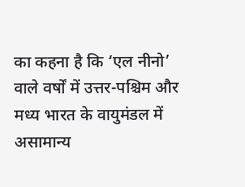का कहना है कि ‘एल नीनो’ वाले वर्षों में उत्तर-पश्चिम और मध्य भारत के वायुमंडल में असामान्य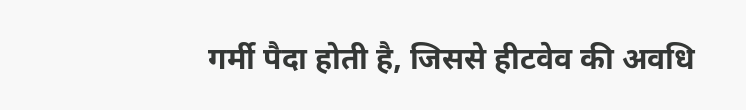गर्मी पैदा होती है, जिससे हीटवेव की अवधि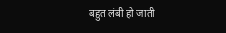बहुत लंबी हो जाती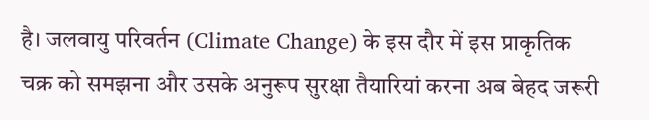है। जलवायु परिवर्तन (Climate Change) के इस दौर में इस प्राकृतिक चक्र को समझना और उसके अनुरूप सुरक्षा तैयारियां करना अब बेहद जरूरी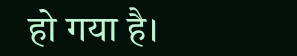हो गया है।